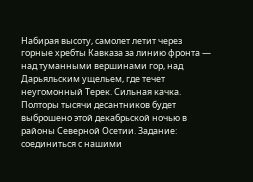Набирая высоту, самолет летит через горные хребты Кавказа за линию фронта — над туманными вершинами гор, над Дарьяльским ущельем, где течет неугомонный Терек. Сильная качка. Полторы тысячи десантников будет выброшено этой декабрьской ночью в районы Северной Осетии. Задание: соединиться с нашими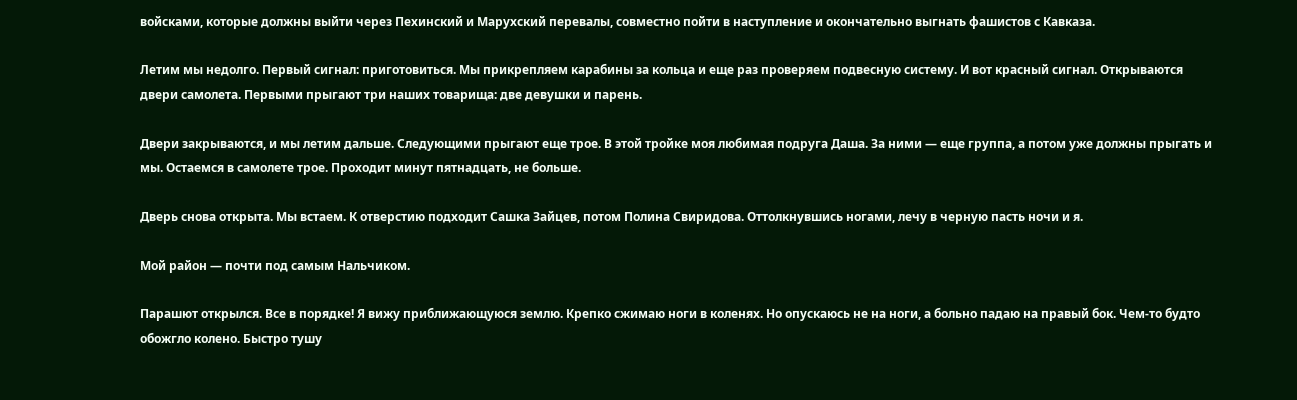войсками, которые должны выйти через Пехинский и Марухский перевалы, совместно пойти в наступление и окончательно выгнать фашистов с Кавказа.

Летим мы недолго. Первый сигнал: приготовиться. Мы прикрепляем карабины за кольца и еще раз проверяем подвесную систему. И вот красный сигнал. Открываются двери самолета. Первыми прыгают три наших товарища: две девушки и парень.

Двери закрываются, и мы летим дальше. Следующими прыгают еще трое. В этой тройке моя любимая подруга Даша. За ними — еще группа, а потом уже должны прыгать и мы. Остаемся в самолете трое. Проходит минут пятнадцать, не больше.

Дверь снова открыта. Мы встаем. К отверстию подходит Сашка Зайцев, потом Полина Свиридова. Оттолкнувшись ногами, лечу в черную пасть ночи и я.

Мой район — почти под самым Нальчиком.

Парашют открылся. Все в порядке! Я вижу приближающуюся землю. Крепко сжимаю ноги в коленях. Но опускаюсь не на ноги, а больно падаю на правый бок. Чем-то будто обожгло колено. Быстро тушу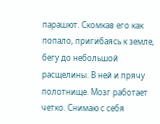парашют. Скомкав его как попало, пригибаясь к земле, бегу до небольшой расщелины. В ней и прячу полотнище. Мозг работает четко. Снимаю с себя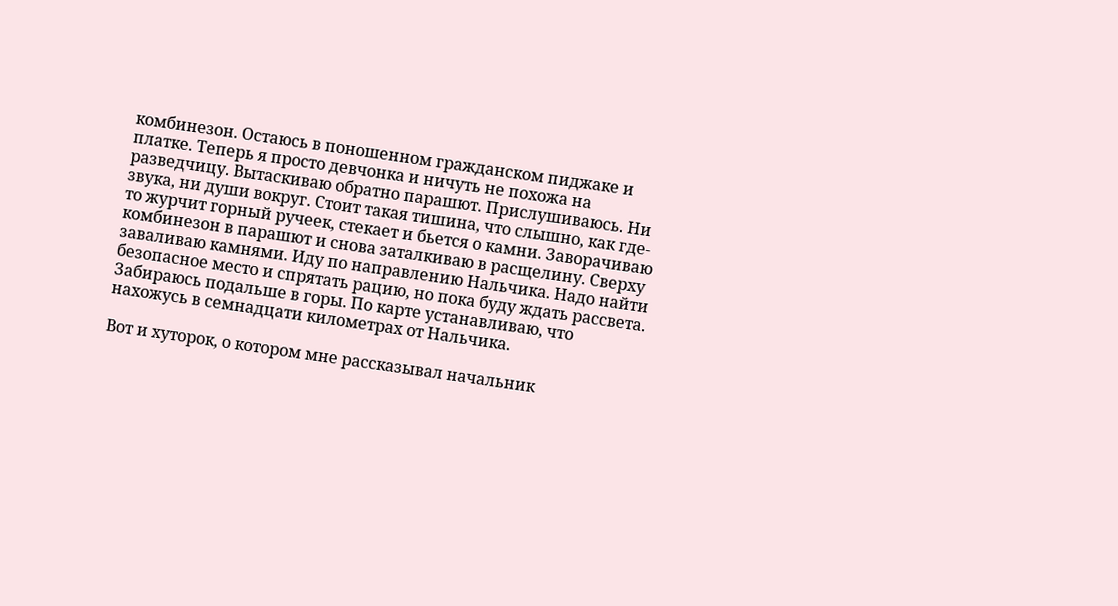комбинезон. Остаюсь в поношенном гражданском пиджаке и платке. Теперь я просто девчонка и ничуть не похожа на разведчицу. Вытаскиваю обратно парашют. Прислушиваюсь. Ни звука, ни души вокруг. Стоит такая тишина, что слышно, как где-то журчит горный ручеек, стекает и бьется о камни. Заворачиваю комбинезон в парашют и снова заталкиваю в расщелину. Сверху заваливаю камнями. Иду по направлению Нальчика. Надо найти безопасное место и спрятать рацию, но пока буду ждать рассвета. Забираюсь подальше в горы. По карте устанавливаю, что нахожусь в семнадцати километрах от Нальчика.

Вот и хуторок, о котором мне рассказывал начальник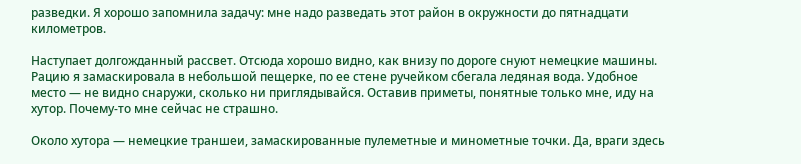разведки. Я хорошо запомнила задачу: мне надо разведать этот район в окружности до пятнадцати километров.

Наступает долгожданный рассвет. Отсюда хорошо видно, как внизу по дороге снуют немецкие машины. Рацию я замаскировала в небольшой пещерке, по ее стене ручейком сбегала ледяная вода. Удобное место — не видно снаружи, сколько ни приглядывайся. Оставив приметы, понятные только мне, иду на хутор. Почему-то мне сейчас не страшно.

Около хутора — немецкие траншеи, замаскированные пулеметные и минометные точки. Да, враги здесь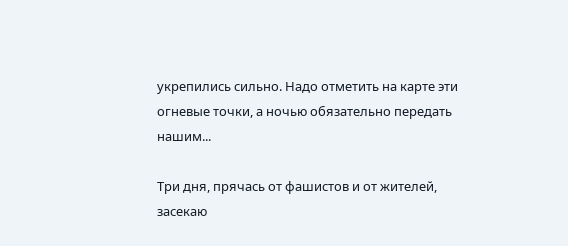укрепились сильно. Надо отметить на карте эти огневые точки, а ночью обязательно передать нашим...

Три дня, прячась от фашистов и от жителей, засекаю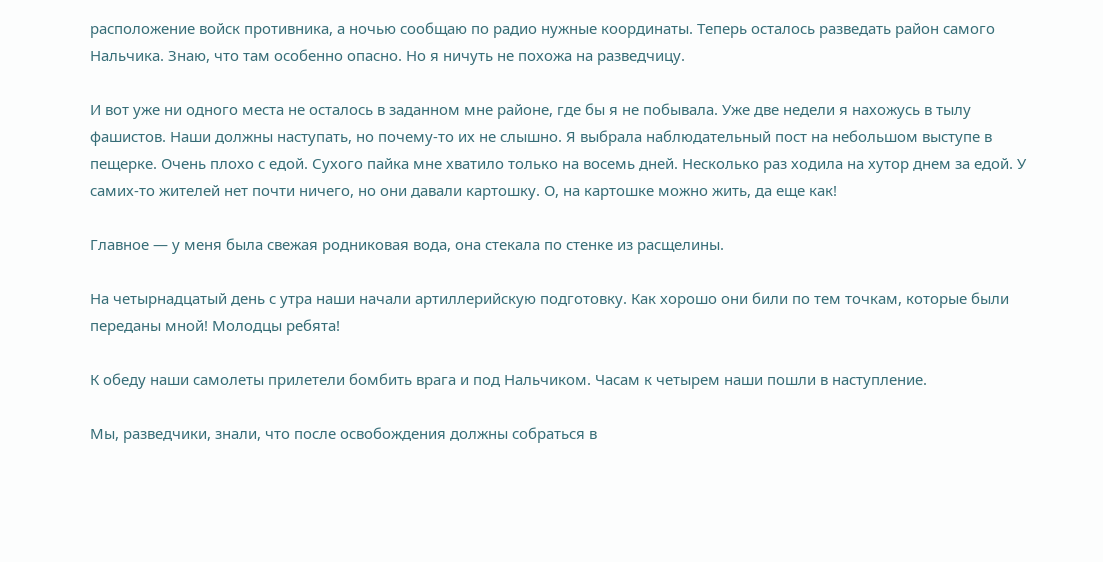расположение войск противника, а ночью сообщаю по радио нужные координаты. Теперь осталось разведать район самого Нальчика. Знаю, что там особенно опасно. Но я ничуть не похожа на разведчицу.

И вот уже ни одного места не осталось в заданном мне районе, где бы я не побывала. Уже две недели я нахожусь в тылу фашистов. Наши должны наступать, но почему-то их не слышно. Я выбрала наблюдательный пост на небольшом выступе в пещерке. Очень плохо с едой. Сухого пайка мне хватило только на восемь дней. Несколько раз ходила на хутор днем за едой. У самих-то жителей нет почти ничего, но они давали картошку. О, на картошке можно жить, да еще как!

Главное — у меня была свежая родниковая вода, она стекала по стенке из расщелины.

На четырнадцатый день с утра наши начали артиллерийскую подготовку. Как хорошо они били по тем точкам, которые были переданы мной! Молодцы ребята!

К обеду наши самолеты прилетели бомбить врага и под Нальчиком. Часам к четырем наши пошли в наступление.

Мы, разведчики, знали, что после освобождения должны собраться в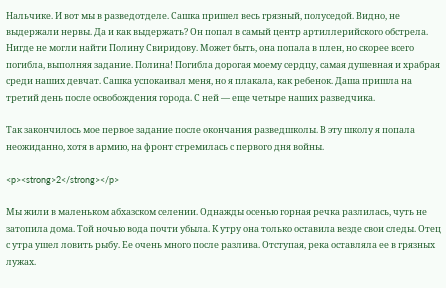Нальчике. И вот мы в разведотделе. Сашка пришел весь грязный, полуседой. Видно, не выдержали нервы. Да и как выдержать? Он попал в самый центр артиллерийского обстрела. Нигде не могли найти Полину Свиридову. Может быть, она попала в плен, но скорее всего погибла, выполняя задание. Полина! Погибла дорогая моему сердцу, самая душевная и храбрая среди наших девчат. Сашка успокаивал меня, но я плакала, как ребенок. Даша пришла на третий день после освобождения города. С ней — еще четыре наших разведчика.

Так закончилось мое первое задание после окончания разведшколы. В эту школу я попала неожиданно, хотя в армию, на фронт стремилась с первого дня войны.

<p><strong>2</strong></p>

Мы жили в маленьком абхазском селении. Однажды осенью горная речка разлилась, чуть не затопила дома. Той ночью вода почти убыла. К утру она только оставила везде свои следы. Отец с утра ушел ловить рыбу. Ее очень много после разлива. Отступая, река оставляла ее в грязных лужах.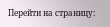Перейти на страницу: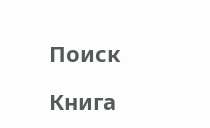Поиск

Книга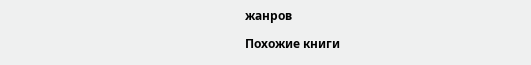жанров

Похожие книги